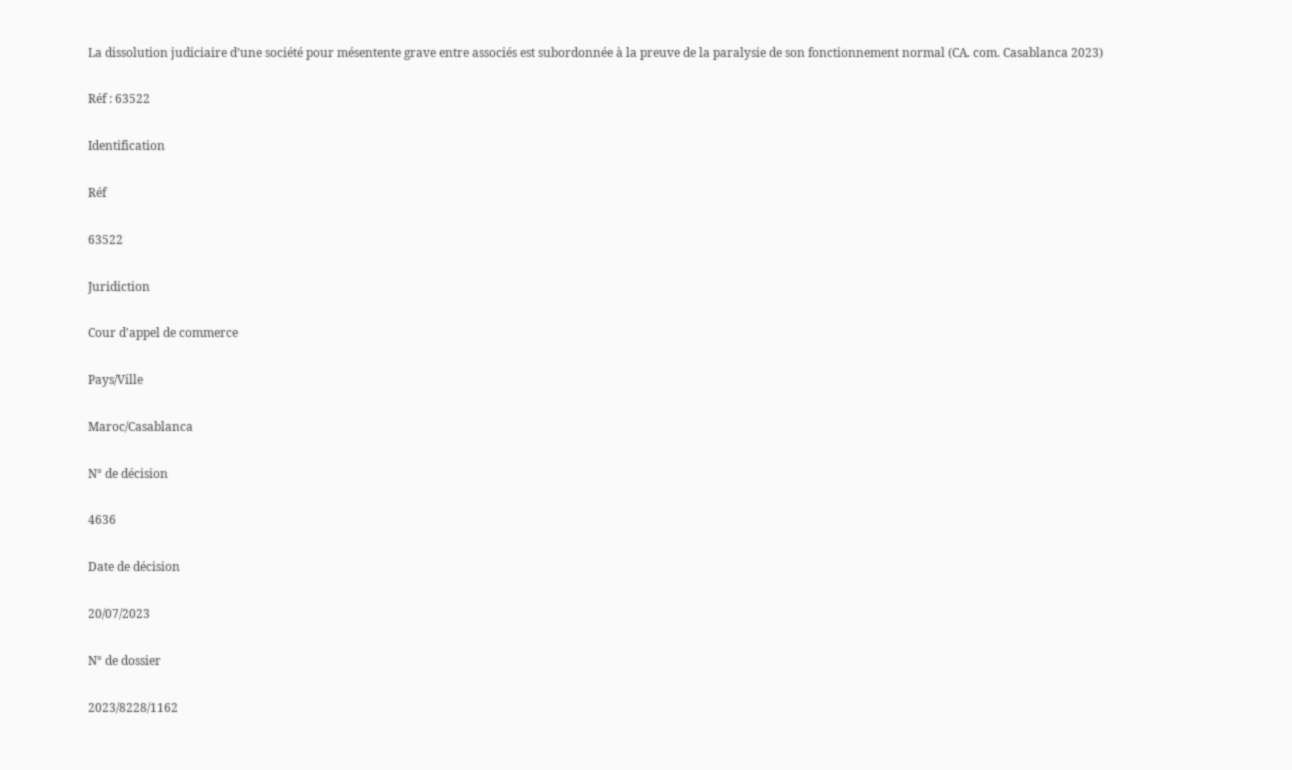La dissolution judiciaire d’une société pour mésentente grave entre associés est subordonnée à la preuve de la paralysie de son fonctionnement normal (CA. com. Casablanca 2023)

Réf : 63522

Identification

Réf

63522

Juridiction

Cour d'appel de commerce

Pays/Ville

Maroc/Casablanca

N° de décision

4636

Date de décision

20/07/2023

N° de dossier

2023/8228/1162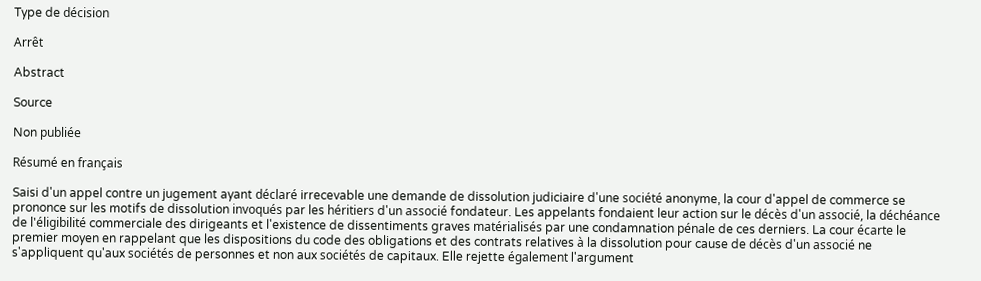Type de décision

Arrêt

Abstract

Source

Non publiée

Résumé en français

Saisi d'un appel contre un jugement ayant déclaré irrecevable une demande de dissolution judiciaire d'une société anonyme, la cour d'appel de commerce se prononce sur les motifs de dissolution invoqués par les héritiers d'un associé fondateur. Les appelants fondaient leur action sur le décès d'un associé, la déchéance de l'éligibilité commerciale des dirigeants et l'existence de dissentiments graves matérialisés par une condamnation pénale de ces derniers. La cour écarte le premier moyen en rappelant que les dispositions du code des obligations et des contrats relatives à la dissolution pour cause de décès d'un associé ne s'appliquent qu'aux sociétés de personnes et non aux sociétés de capitaux. Elle rejette également l'argument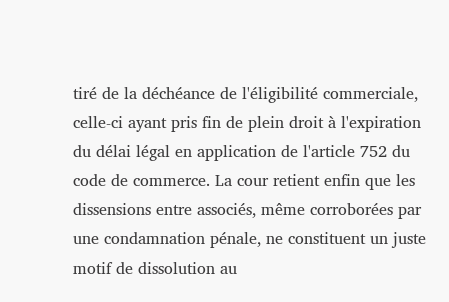tiré de la déchéance de l'éligibilité commerciale, celle-ci ayant pris fin de plein droit à l'expiration du délai légal en application de l'article 752 du code de commerce. La cour retient enfin que les dissensions entre associés, même corroborées par une condamnation pénale, ne constituent un juste motif de dissolution au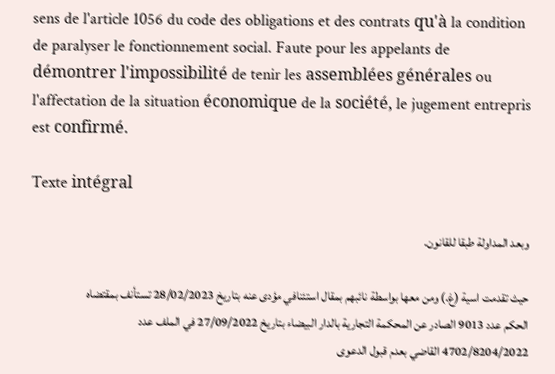sens de l'article 1056 du code des obligations et des contrats qu'à la condition de paralyser le fonctionnement social. Faute pour les appelants de démontrer l'impossibilité de tenir les assemblées générales ou l'affectation de la situation économique de la société, le jugement entrepris est confirmé.

Texte intégral

وبعد المداولة طبقا للقانون.

حيث تقدمت اسية (غ.) ومن معها بواسطة نائبهم بمقال استئنافي مؤدى عنه بتاريخ 28/02/2023 تستأنف بمقتضاه الحكم عدد 9013 الصادر عن المحكمة التجارية بالدار البيضاء بتاريخ 27/09/2022 في الملف عدد 4702/8204/2022 القاضي بعدم قبول الدعوى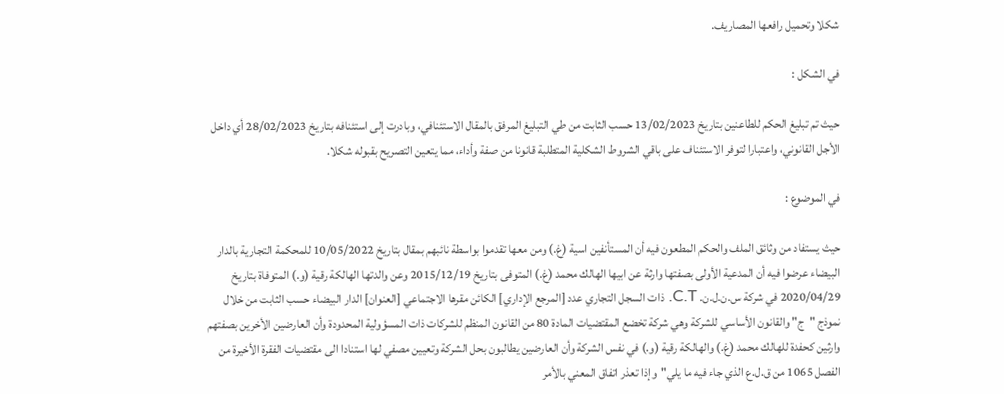شكلا وتحميل رافعها المصاريف.

في الشكل :

حيث تم تبليغ الحكم للطاعنين بتاريخ 13/02/2023 حسب الثابت من طي التبليغ المرفق بالمقال الاستئنافي، وبادرت إلى استئنافه بتاريخ 28/02/2023 أي داخل الأجل القانوني، واعتبارا لتوفر الاستئناف على باقي الشروط الشكلية المتطلبة قانونا من صفة وأداء، مما يتعين التصريح بقبوله شكلا.

في الموضوع :

حيث يستفاد من وثائق الملف والحكم المطعون فيه أن المستأنفين اسية (غ.) ومن معها تقدموا بواسطة نائبهم بمقال بتاريخ 10/05/2022 للمحكمة التجارية بالدار البيضاء عرضوا فيه أن المدعية الأولى بصفتها وارثة عن ابيها الهالك محمد (غ.) المتوفى بتاريخ 2015/12/19 وعن والدتها الهالكة رقية (و.) المتوفاة بتاريخ 2020/04/29 في شركة س.ن.ل.ن. C.T. ذات السجل التجاري عدد [المرجع الإداري] الكائن مقرها الاجتماعي [العنوان] الدار البيضاء حسب الثابت من خلال نموذج "ج" والقانون الأساسي للشركة وهي شركة تخضع المقتضيات المادة 80 من القانون المنظم للشركات ذات المسؤولية المحدودة وأن العارضين الأخرين بصفتهم وارثين كحفدة للهالك محمد (غ.) والهالكة رقية (و.) في نفس الشركة وأن العارضين يطالبون بحل الشركة وتعيين مصفي لها استنادا الى مقتضيات الفقرة الأخيرة من الفصل 1065 من ق.ل.ع الذي جاء فيه ما یلي"وإذا تعذر اتفاق المعني بالأمر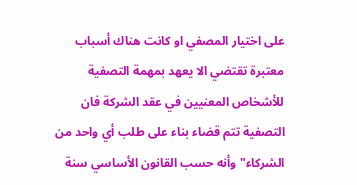على اختيار المصفي او كانت هناك أسباب معتبرة تقتضي الا يعهد بمهمة التصفية للأشخاص المعنيين في عقد الشركة فان التصفية تتم قضاء بناء على طلب أي واحد من الشركاء" وأنه حسب القانون الأساسي سنة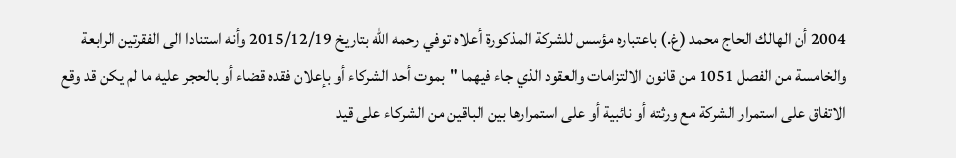2004 أن الهالك الحاج محمد (غ.) باعتباره مؤسس للشركة المذكورة أعلاه توفي رحمه الله بتاريخ 2015/12/19 وأنه استنادا الى الفقرتين الرابعة والخامسة من الفصل 1051 من قانون الالتزامات والعقود الذي جاء فيهما "بموت أحد الشركاء أو بإعلان فقده قضاء أو بالحجر عليه ما لم يكن قد وقع الاتفاق على استمرار الشركة مع ورثته أو نائبية أو على استمرارها بين الباقين من الشركاء على قيد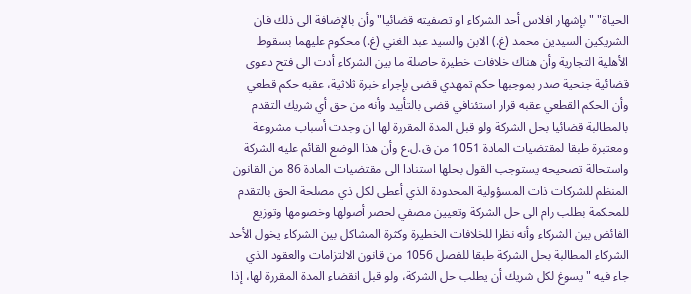الحياة" " بإشهار افلاس أحد الشركاء او تصفيته قضائيا" وأن بالإضافة الى ذلك فان الشريكين السیدین محمد (غ.) الابن والسيد عبد الغني (غ.) محكوم عليهما بسقوط الأهلية التجارية وأن هناك خلافات خطيرة حاصلة ما بين الشركاء أدت الى فتح دعوى قضائية جنحية صدر بموجبها حكم تمهدي قضى بإجراء خبرة ثلاثية، عقبه حكم قطعي وأن الحكم القطعي عقبه قرار استئنافي قضى بالتأييد وأنه من حق أي شريك التقدم بالمطالبة قضائيا بحل الشركة ولو قبل المدة المقررة لها ان وجدت أسباب مشروعة ومعتبرة طبقا لمقتضيات المادة 1051 من ق.ل.ع وأن هذا الوضع القائم عليه الشركة واستحالة تصحيحه يستوجب القول بحلها استنادا الى مقتضيات المادة 86 من القانون المنظم للشركات ذات المسؤولية المحدودة الذي أعطى لكل ذي مصلحة الحق بالتقدم للمحكمة بطلب رام الى حل الشركة وتعيين مصفي لحصر أصولها وخصومها وتوزيع الفائض بين الشركاء وأنه نظرا للخلافات الخطيرة وكثرة المشاكل بين الشركاء يخول الأحد الشركاء المطالبة بحل الشركة طبقا للفصل 1056 من قانون الالتزامات والعقود الذي جاء فيه "يسوغ لكل شريك أن يطلب حل الشركة، ولو قبل انقضاء المدة المقررة لها، إذا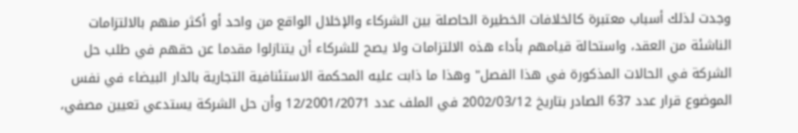وجدت لذلك أسباب معتبرة كالخلافات الخطيرة الحاصلة بين الشركاء والإخلال الواقع من واحد أو أكثر منهم بالالتزامات الناشئة من العقد، واستحالة قيامهم بأداء هذه الالتزامات ولا يصح للشركاء أن يتنازلوا مقدما عن حقهم في طلب حل الشركة في الحالات المذكورة في هذا الفصل" وهذا ما ذابت عليه المحكمة الاستئنافية التجارية بالدار البيضاء في نفس الموضوع قرار عدد 637 الصادر بتاريخ 2002/03/12 في الملف عدد 12/2001/2071 وأن حل الشركة يستدعي تعيين مصفي،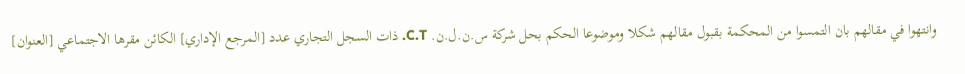وانتهوا في مقالهم بان التمسوا من المحكمة بقبول مقالهم شكلا وموضوعا الحكم بحل شركة س.ن.ل.ن. C.T. ذات السجل التجاري عدد [المرجع الإداري] الكائن مقرها الاجتماعي [العنوان]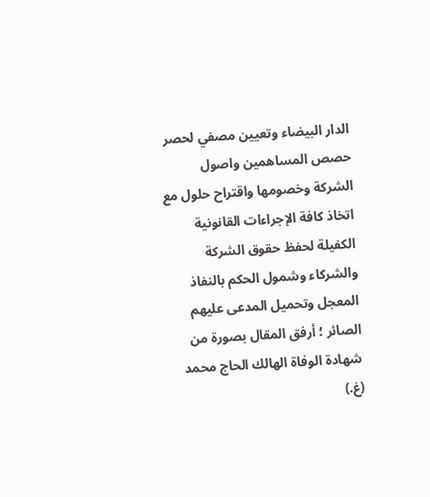الدار البيضاء وتعيين مصفي لحصر حصص المساهمين واصول الشركة وخصومها واقتراح حلول مع اتخاذ كافة الإجراءات القانونية الكفيلة لحفظ حقوق الشركة والشركاء وشمول الحكم بالنفاذ المعجل وتحميل المدعى عليهم الصائر ؛ أرفق المقال بصورة من شهادة الوفاة الهالك الحاج محمد (غ.)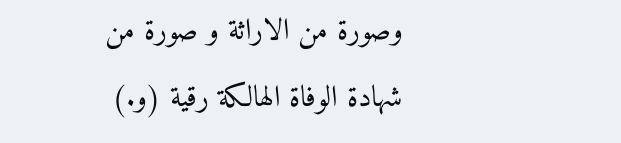وصورة من الاراثة و صورة من شهادة الوفاة الهالكة رقية (و.)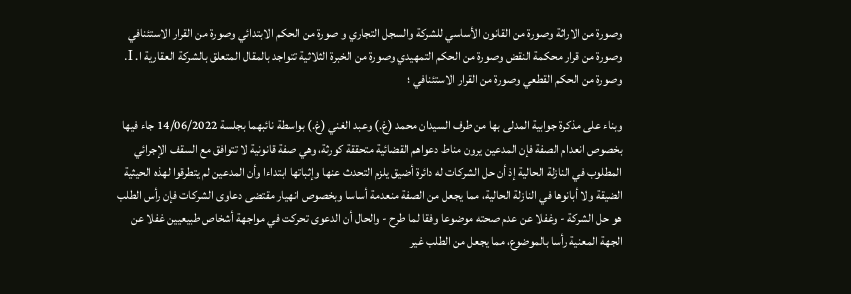وصورة من الاراثة وصورة من القانون الأساسي للشركة والسجل التجاري و صورة من الحكم الابتدائي وصورة من القرار الاستئنافي وصورة من قرار محكمة النقض وصورة من الحكم التمهيدي وصورة من الخبرة الثلاثية تتواجد بالمقال المتعلق بالشركة العقارية ا. I. وصورة من الحكم القطعي وصورة من القرار الاستئنافي ؛

وبناء على مذكرة جوابية المدلى بها من طرف السيدان محمد (غ.) وعبد الغني (غ.) بواسطة نائبهما بجلسة 14/06/2022 جاء فيها بخصوص انعدام الصفة فإن المدعين يرون مناط دعواهم القضائية متحققة كورثة، وهي صفة قانونية لا تتوافق مع السقف الإجرائي المطلوب في النازلة الحالية إذ أن حل الشركات له دائرة أضيق يلزم التحدث عنها وإثباتها ابتداءا وأن المدعين لم يتطرقوا لهذه الحيثية الضيقة ولا أبانوها في النازلة الحالية، مما يجعل من الصفة منعدمة أساسا وبخصوص انهيار مقتضی دعاوى الشركات فإن رأس الطلب هو حل الشركة - وغفلا عن عدم صحته موضوعا وفقا لما طرح - والحال أن الدعوى تحركت في مواجهة أشخاص طبيعيين غفلا عن الجهة المعنية رأسا بالموضوع، مما يجعل من الطلب غير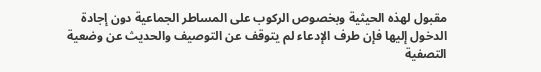مقبول لهذه الحيثية وبخصوص الركوب على المساطر الجماعية دون إجادة الدخول إليها فإن طرف الإدعاء لم يتوقف عن التوصيف والحديث عن وضعية التصفية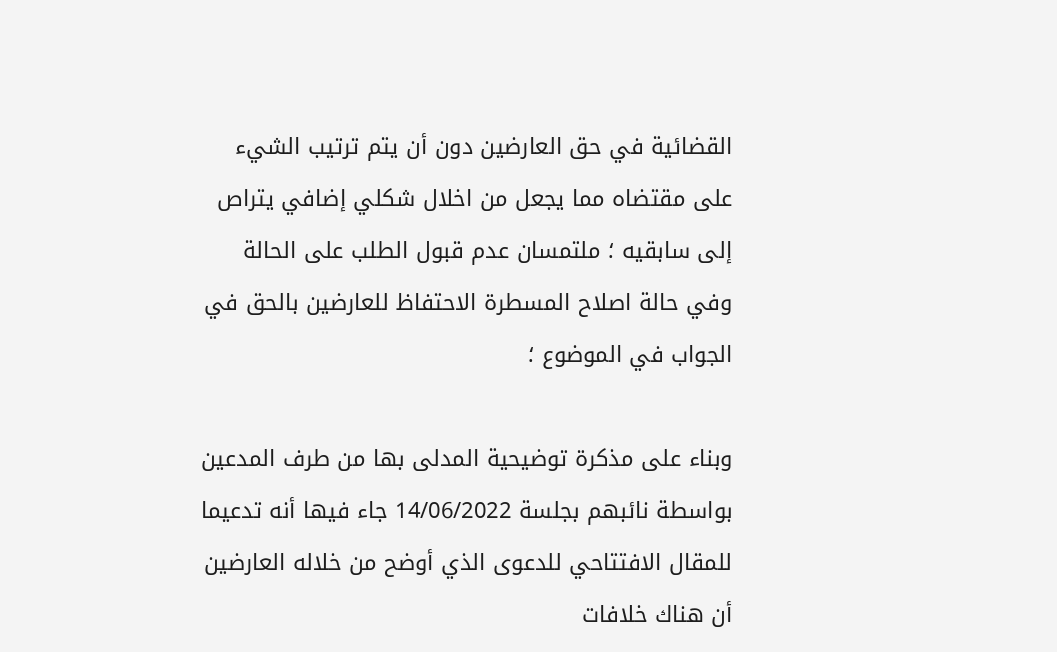القضائية في حق العارضين دون أن يتم ترتيب الشيء على مقتضاه مما يجعل من اخلال شكلي إضافي يتراص إلى سابقيه ؛ ملتمسان عدم قبول الطلب على الحالة وفي حالة اصلاح المسطرة الاحتفاظ للعارضين بالحق في الجواب في الموضوع ؛

وبناء على مذكرة توضيحية المدلى بها من طرف المدعين بواسطة نائبهم بجلسة 14/06/2022 جاء فيها أنه تدعيما للمقال الافتتاحي للدعوى الذي أوضح من خلاله العارضين أن هناك خلافات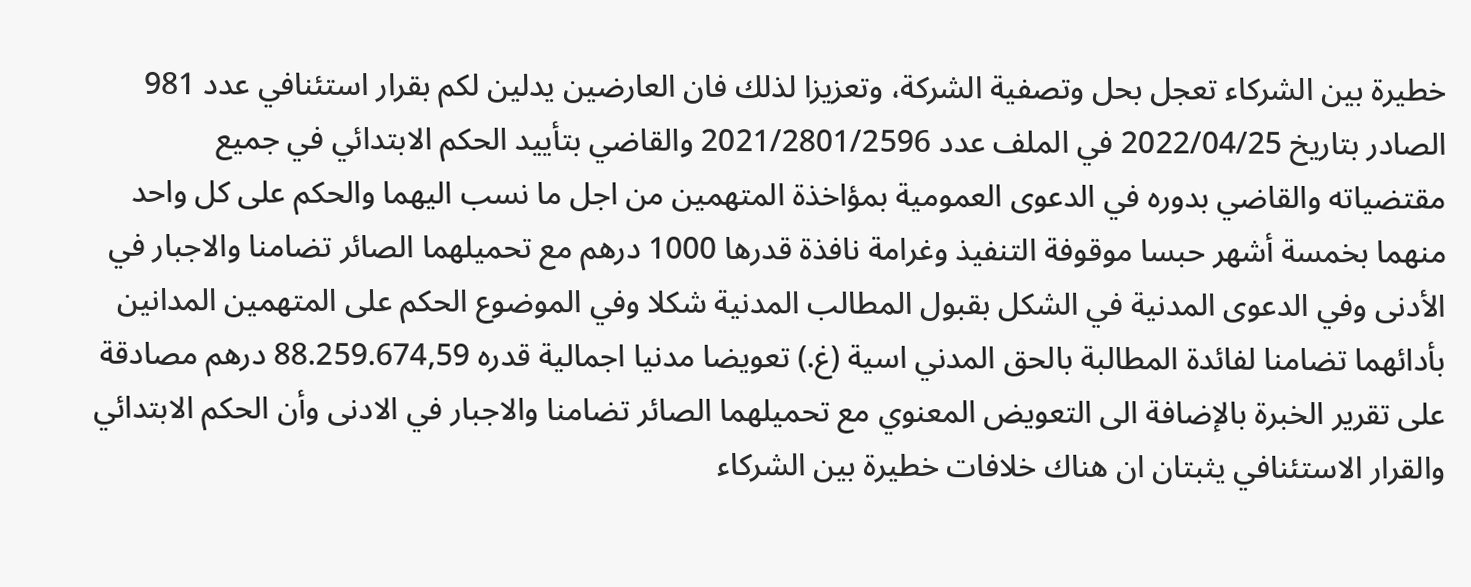خطيرة بين الشركاء تعجل بحل وتصفية الشركة، وتعزيزا لذلك فان العارضين يدلين لكم بقرار استئنافي عدد 981 الصادر بتاريخ 2022/04/25 في الملف عدد 2021/2801/2596 والقاضي بتأييد الحكم الابتدائي في جميع مقتضياته والقاضي بدوره في الدعوى العمومية بمؤاخذة المتهمين من اجل ما نسب اليهما والحكم على كل واحد منهما بخمسة أشهر حبسا موقوفة التنفيذ وغرامة نافذة قدرها 1000 درهم مع تحميلهما الصائر تضامنا والاجبار في الأدنى وفي الدعوى المدنية في الشكل بقبول المطالب المدنية شكلا وفي الموضوع الحكم على المتهمين المدانين بأدائهما تضامنا لفائدة المطالبة بالحق المدني اسية (غ.) تعويضا مدنيا اجمالية قدره 88.259.674,59 درهم مصادقة على تقرير الخبرة بالإضافة الى التعويض المعنوي مع تحميلهما الصائر تضامنا والاجبار في الادنى وأن الحكم الابتدائي والقرار الاستئنافي يثبتان ان هناك خلافات خطيرة بين الشركاء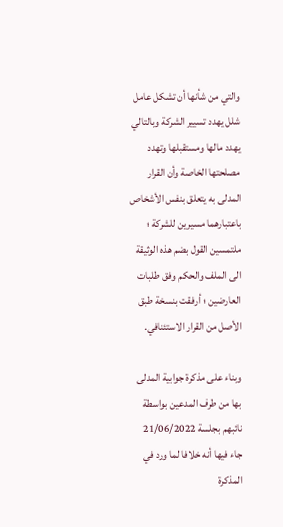والتي من شأنها أن تشكل عامل شلل يهدد تسيير الشركة وبالتالي يهدد مالها ومستقبلها وتهدد مصلحتها الخاصة وأن القرار المدلى به يتعلق بنفس الأشخاص باعتبارهما مسیرین للشركة ؛ ملتمسين القول بضم هذه الوثيقة الى الملف والحكم وفق طلبات العارضين ؛ أرفقت بنسخة طبق الأصل من القرار الاستئنافي.

وبناء على مذكرة جوابية المدلى بها من طرف المدعين بواسطة نائبهم بجلسة 21/06/2022 جاء فيها أنه خلافا لما ورد في المذكرة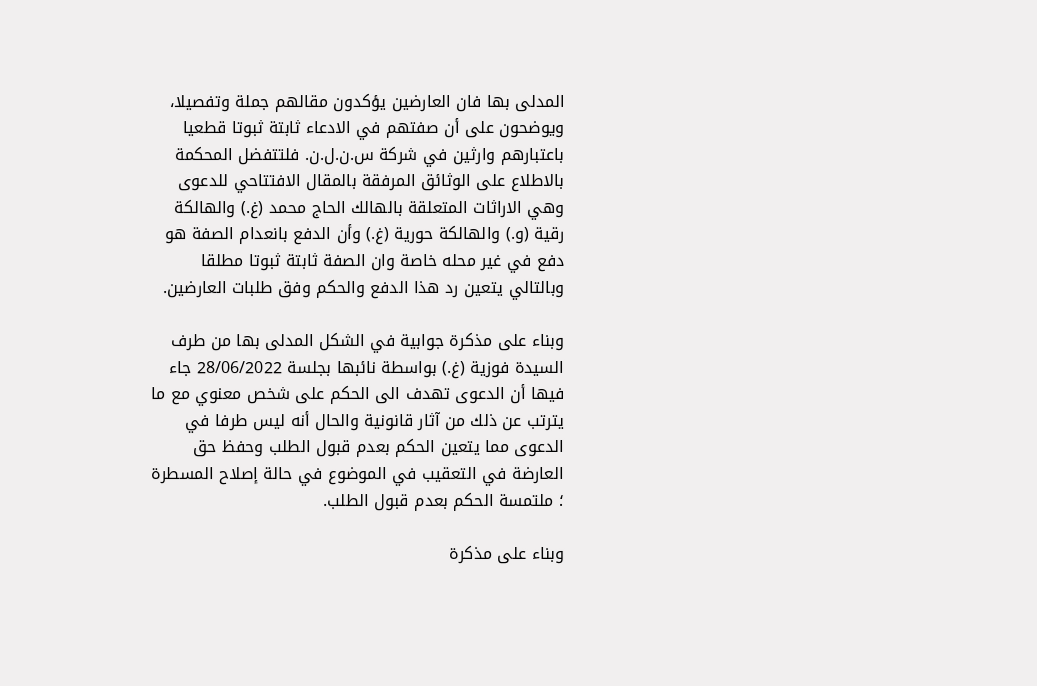المدلى بها فان العارضين يؤكدون مقالهم جملة وتفصيلا، ويوضحون على أن صفتهم في الادعاء ثابتة ثبوتا قطعيا باعتبارهم وارثين في شركة س.ن.ل.ن. فلتتفضل المحكمة بالاطلاع على الوثائق المرفقة بالمقال الافتتاحي للدعوى وهي الاراثات المتعلقة بالهالك الحاج محمد (غ.) والهالكة رقية (و.) والهالكة حورية (غ.) وأن الدفع بانعدام الصفة هو دفع في غير محله خاصة وان الصفة ثابتة ثبوتا مطلقا وبالتالي يتعين رد هذا الدفع والحكم وفق طلبات العارضين.

وبناء على مذكرة جوابية في الشكل المدلى بها من طرف السيدة فوزية (غ.) بواسطة نائبها بجلسة 28/06/2022 جاء فيها أن الدعوى تهدف الى الحكم على شخص معنوي مع ما يترتب عن ذلك من آثار قانونية والحال أنه ليس طرفا في الدعوى مما يتعين الحكم بعدم قبول الطلب وحفظ حق العارضة في التعقيب في الموضوع في حالة إصلاح المسطرة ؛ ملتمسة الحكم بعدم قبول الطلب.

وبناء على مذكرة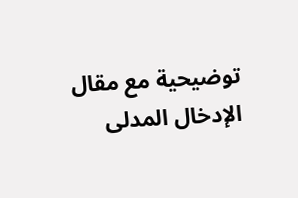توضيحية مع مقال الإدخال المدلى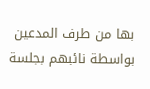بها من طرف المدعين بواسطة نائبهم بجلسة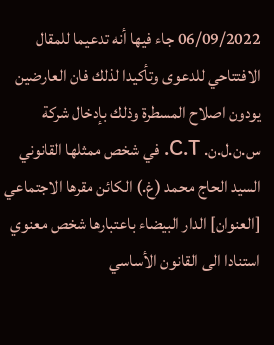06/09/2022 جاء فيها أنه تدعيما للمقال الافتتاحي للدعوى وتأكيدا لذلك فان العارضين يودون اصلاح المسطرة وذلك بإدخال شركة س.ن.ل.ن. C.T. في شخص ممثلها القانوني السيد الحاج محمد (غ.) الكائن مقرها الاجتماعي [العنوان] الدار البيضاء باعتبارها شخص معنوي استنادا الى القانون الأساسي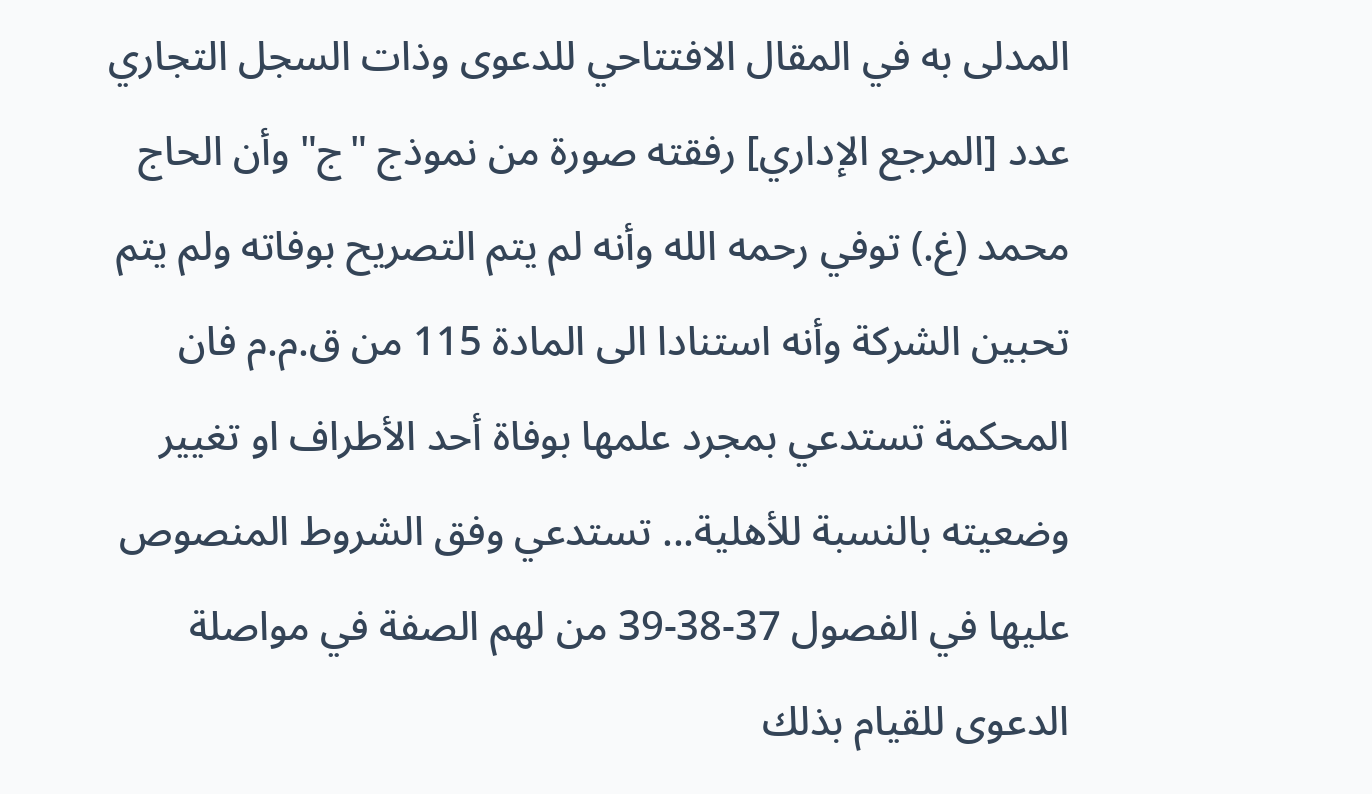المدلى به في المقال الافتتاحي للدعوى وذات السجل التجاري عدد [المرجع الإداري] رفقته صورة من نموذج "ج" وأن الحاج محمد (غ.) توفي رحمه الله وأنه لم يتم التصريح بوفاته ولم يتم تحبين الشركة وأنه استنادا الى المادة 115 من ق.م.م فان المحكمة تستدعي بمجرد علمها بوفاة أحد الأطراف او تغيير وضعيته بالنسبة للأهلية... تستدعي وفق الشروط المنصوص عليها في الفصول 37-38-39 من لهم الصفة في مواصلة الدعوى للقيام بذلك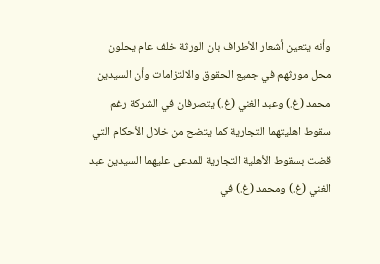وأنه يتعين أشعار الأطراف بان الورثة خلف عام يحلون محل مورثهم في جميع الحقوق والالتزامات وأن السيدين محمد (غ.) وعبد الغني (غ.) يتصرفان في الشركة رغم سقوط اهليتهما التجارية كما يتضح من خلال الأحكام التي قضت بسقوط الأهلية التجارية للمدعى عليهما السيدين عبد الغني (غ.) ومحمد (غ.) في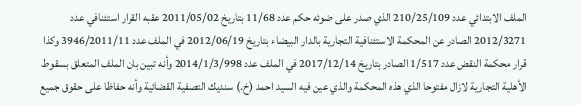الملف الابتدائي عدد 210/25/109 الذي صدر على ضوئه حكم عدد 11/68 بتاريخ 2011/05/02 عقبه القرار استئنافي عدد 2012/3271 الصادر عن المحكمة الاستئنافية التجارية بالدار البيضاء بتاريخ 2012/06/19 في الملف عدد 3946/2011/11 وكذا قرار محكمة النقض عدد 1/517 الصادر بتاریخ 2017/12/14 في الملف عدد 2014/1/3/998 وأنه تبين بان الملف المتعلق بسقوط الأهلية التجارية لازال مفتوحا الذي هذه المحكمة والذي عين فيه السيد احمد (خ.) سنديك التصفية القضائية وأنه حفاظا على حقوق جميع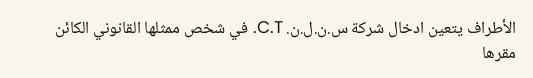الأطراف يتعين ادخال شركة س.ن.ل.ن. C.T. في شخص ممثلها القانوني الكائن مقرها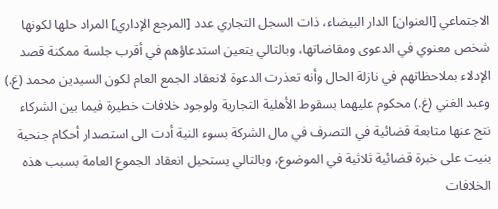الاجتماعي [العنوان] الدار البيضاء، ذات السجل التجاري عدد [المرجع الإداري] المراد حلها لكونها شخص معنوي في الدعوى ومقاضاتها، وبالتالي يتعين استدعاؤهم في أقرب جلسة ممكنة قصد الإدلاء بملاحظاتهم في نازلة الحال وأنه تعذرت الدعوة لانعقاد الجمع العام لكون السيدين محمد (غ.) وعبد الغني (غ.) محكوم عليهما بسقوط الأهلية التجارية ولوجود خلافات خطيرة فيما بين الشركاء نتج عنها متابعة قضائية في التصرف في مال الشركة بسوء النية أدت الى استصدار أحكام جنحية بنيت على خبرة قضائية ثلاثية في الموضوع، وبالتالي يستحيل انعقاد الجموع العامة بسبب هذه الخلافات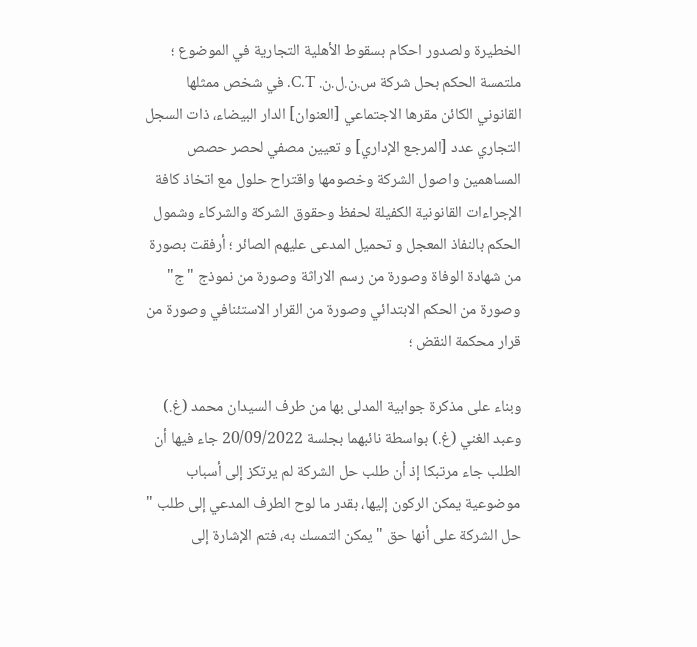الخطيرة ولصدور احكام بسقوط الأهلية التجارية في الموضوع ؛ ملتمسة الحكم بحل شركة س.ن.ل.ن. C.T. في شخص ممثلها القانوني الكائن مقرها الاجتماعي [العنوان] الدار البيضاء، ذات السجل التجاري عدد [المرجع الإداري] و تعیین مصفي لحصر حصص المساهمين واصول الشركة وخصومها واقتراح حلول مع اتخاذ كافة الإجراءات القانونية الكفيلة لحفظ وحقوق الشركة والشركاء وشمول الحكم بالنفاذ المعجل و تحميل المدعى عليهم الصائر ؛ أرفقت بصورة من شهادة الوفاة وصورة من رسم الاراثة وصورة من نموذج "ج" وصورة من الحكم الابتدائي وصورة من القرار الاستئنافي وصورة من قرار محكمة النقض ؛

وبناء على مذكرة جوابية المدلى بها من طرف السيدان محمد (غ.) وعبد الغني (غ.) بواسطة نائبهما بجلسة 20/09/2022 جاء فيها أن الطلب جاء مرتبكا إذ أن طلب حل الشركة لم يرتكز إلى أسباب موضوعية يمكن الركون إليها، بقدر ما لوح الطرف المدعي إلى طلب " حل الشركة على أنها حق " يمكن التمسك به، فتم الإشارة إلى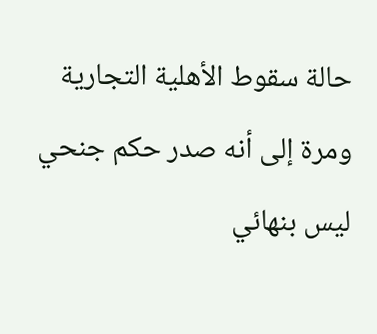حالة سقوط الأهلية التجارية ومرة إلى أنه صدر حكم جنحي ليس بنهائي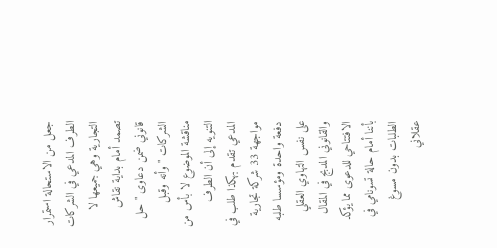جعل من الاستحالة استمرار الطرف المدعي في الشركات التجارية وهي جميعها لا تصمد أمام بداية نقاش قانوني ضمن دعاوى " حل الشركات " وأنه وقبل مناقشة الموضوع لا بأس من التنويه إلى أن الطرف المدعي تقدم بهكذا طلب في مواجهة 33 شركة تجارية دفعة واحدة ومؤسسا طلبه على نفس التهاوي العقلي والقانوني المدبج في المقال الافتتاحي للدعوى مما يؤكد بأننا أمام حالة تسونامي في الطلبات بدون مسوغ عقلاني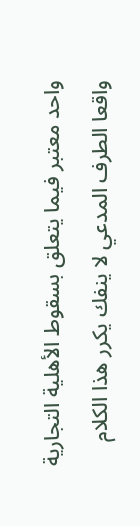واحد معتبر فيما يتعلق بسقوط الأهلية التجارية واقعا الطرف المدعي لا ينفك يكرر هذا الكلام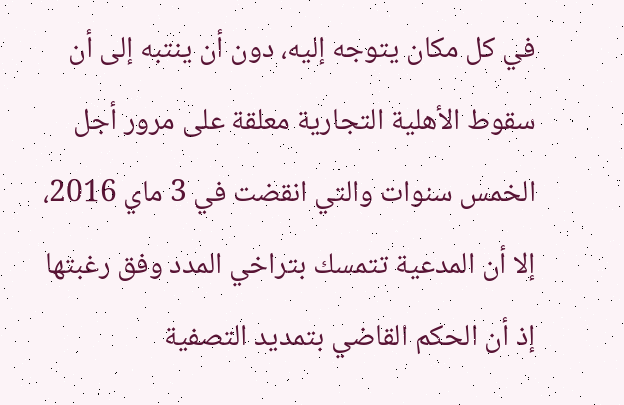في كل مكان يتوجه إليه، دون أن ينتبه إلى أن سقوط الأهلية التجارية معلقة على مرور أجل الخمس سنوات والتي انقضت في 3 ماي 2016، إلا أن المدعية تتمسك بتراخي المدد وفق رغبتها إذ أن الحكم القاضي بتمديد التصفية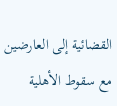القضائية إلى العارضين مع سقوط الأهلية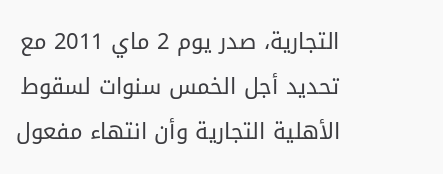التجارية، صدر يوم 2 ماي 2011 مع تحديد أجل الخمس سنوات لسقوط الأهلية التجارية وأن انتهاء مفعول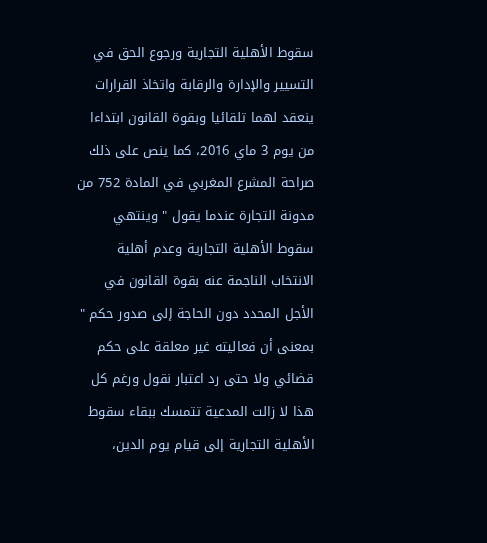سقوط الأهلية التجارية ورجوع الحق في التسيير والإدارة والرقابة واتخاذ القرارات ينعقد لهما تلقائيا وبقوة القانون ابتداءا من يوم 3 ماي 2016، كما ينص على ذلك صراحة المشرع المغربي في المادة 752 من مدونة التجارة عندما يقول " وينتهي سقوط الأهلية التجارية وعدم أهلية الانتخاب الناجمة عنه بقوة القانون في الأجل المحدد دون الحاجة إلى صدور حكم " بمعنى أن فعاليته غير معلقة على حكم قضائي ولا حتى رد اعتبار نقول ورغم كل هذا لا زالت المدعية تتمسك ببقاء سقوط الأهلية التجارية إلى قيام يوم الدين،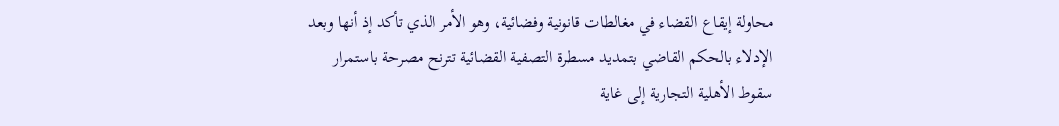محاولة إيقاع القضاء في مغالطات قانونية وفضائية، وهو الأمر الذي تأكد إذ أنها وبعد الإدلاء بالحكم القاضي بتمديد مسطرة التصفية القضائية تترنح مصرحة باستمرار سقوط الأهلية التجارية إلى غاية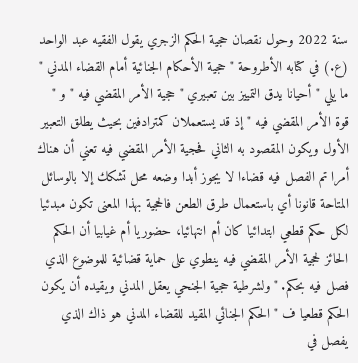سنة 2022 وحول نقصان حجية الحكم الزجري يقول الفقيه عبد الواحد (ع.) في كتابه الأطروحة " حجية الأحكام الجنائية أمام القضاء المدني " ما يلي " أحيانا يدق التمييز بين تعبيري " حجية الأمر المقضي فيه " و " قوة الأمر المقضي فيه " إذ قد يستعملان كمترادفين بحيث يطلق التعبير الأول ويكون المقصود به الثاني فحجية الأمر المقضي فيه تعني أن هناك أمرا تم الفصل فيه قضاءا لا يجوز أبدا وضعه محل تشكك إلا بالوسائل المتاحة قانونا أي باستعمال طرق الطعن فالحجية بهذا المعنى تكون مبدئيا لكل حكم قطعي ابتدائيا كان أم انتهائيا، حضوريا أم غيابيا أن الحكم الحائز لحجية الأمر المقضي فيه ينطوي على حماية قضائية للموضوع الذي فصل فيه بحكم. "ولشرطية حجية الجنحي يعقل المدني ويقيده أن يكون الحكم قطعيا ف " الحكم الجنائي المقيد للقضاء المدني هو ذاك الذي يفصل في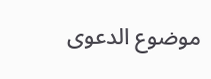موضوع الدعوى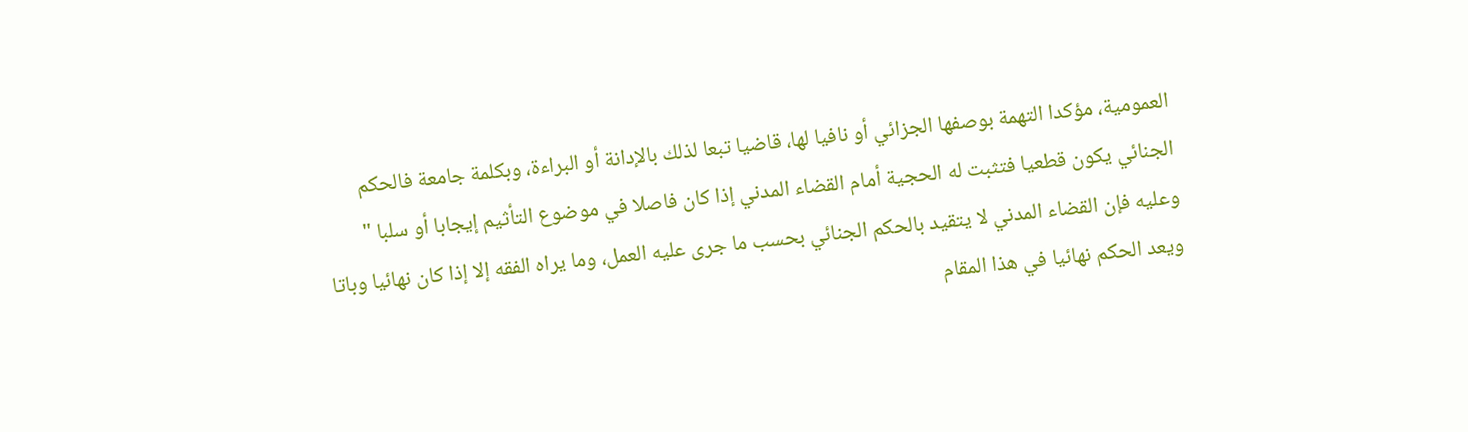العمومية، مؤكدا التهمة بوصفها الجزائي أو نافيا لها، قاضيا تبعا لذلك بالإدانة أو البراءة، وبكلمة جامعة فالحكم الجنائي يكون قطعيا فتثبت له الحجية أمام القضاء المدني إذا كان فاصلا في موضوع التأثيم إيجابا أو سلبا " وعليه فإن القضاء المدني لا يتقيد بالحكم الجنائي بحسب ما جرى عليه العمل، وما يراه الفقه إلا إذا كان نهائيا وباتا ويعد الحكم نهائيا في هذا المقام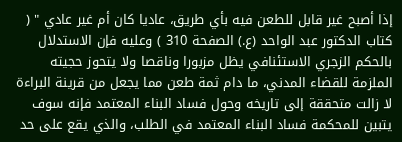إذا أصبح غير قابل للطعن فيه بأي طريق، عاديا كان أم غير عادي " ( كتاب الدكتور عبد الواحد (ع.) الصفحة 310 ) وعليه فإن الاستدلال بالحكم الزجري الاستئنافي يظل مزبورا وناقصا ولا يتحوز حجيته الملزمة للقضاء المدني، ما دام ثمة طعن مما يجعل من قرينة البراءة لا زالت متحققة إلى تاريخه وحول فساد البناء المعتمد فإنه سوف يتبين للمحكمة فساد البناء المعتمد في الطلب، والذي يقع على حد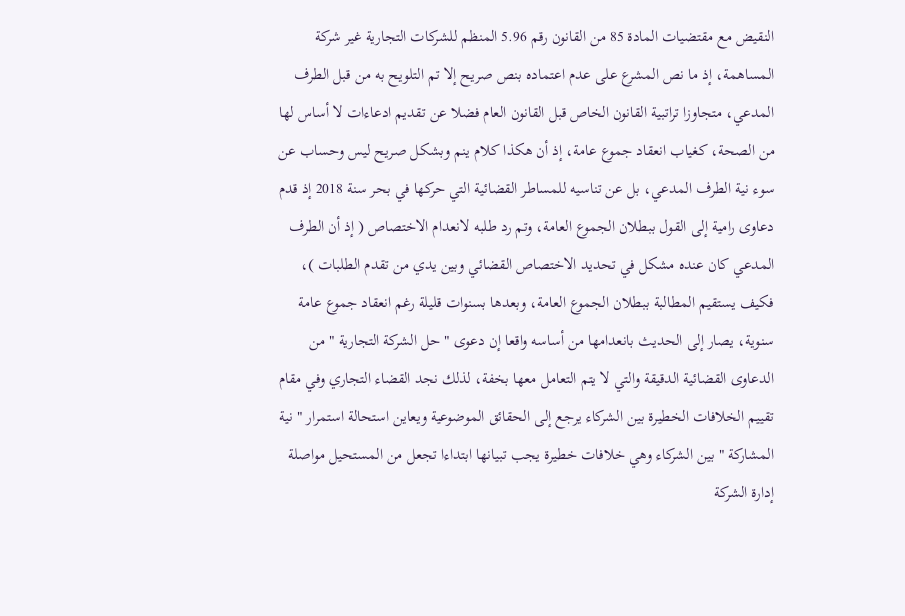النقيض مع مقتضيات المادة 85 من القانون رقم 5.96 المنظم للشركات التجارية غير شركة المساهمة، إذ ما نص المشرع على عدم اعتماده بنص صريح إلا تم التلويح به من قبل الطرف المدعي، متجاوزا تراتبية القانون الخاص قبل القانون العام فضلا عن تقديم ادعاءات لا أساس لها من الصحة، كغیاب انعقاد جموع عامة، إذ أن هكذا كلام ينم وبشكل صريح ليس وحساب عن سوء نية الطرف المدعي، بل عن تناسيه للمساطر القضائية التي حركها في بحر سنة 2018 إذ قدم دعاوی رامية إلى القول ببطلان الجموع العامة، وتم رد طلبه لانعدام الاختصاص ( إذ أن الطرف المدعي كان عنده مشكل في تحديد الاختصاص القضائي وبين يدي من تقدم الطلبات )، فكيف يستقيم المطالبة ببطلان الجموع العامة، وبعدها بسنوات قليلة رغم انعقاد جموع عامة سنوية، يصار إلى الحديث بانعدامها من أساسه واقعا إن دعوى " حل الشركة التجارية " من الدعاوى القضائية الدقيقة والتي لا يتم التعامل معها بخفة، لذلك نجد القضاء التجاري وفي مقام تقييم الخلافات الخطيرة بين الشركاء يرجع إلى الحقائق الموضوعية ويعاين استحالة استمرار " نية المشاركة " بين الشركاء وهي خلافات خطيرة يجب تبيانها ابتداءا تجعل من المستحيل مواصلة إدارة الشركة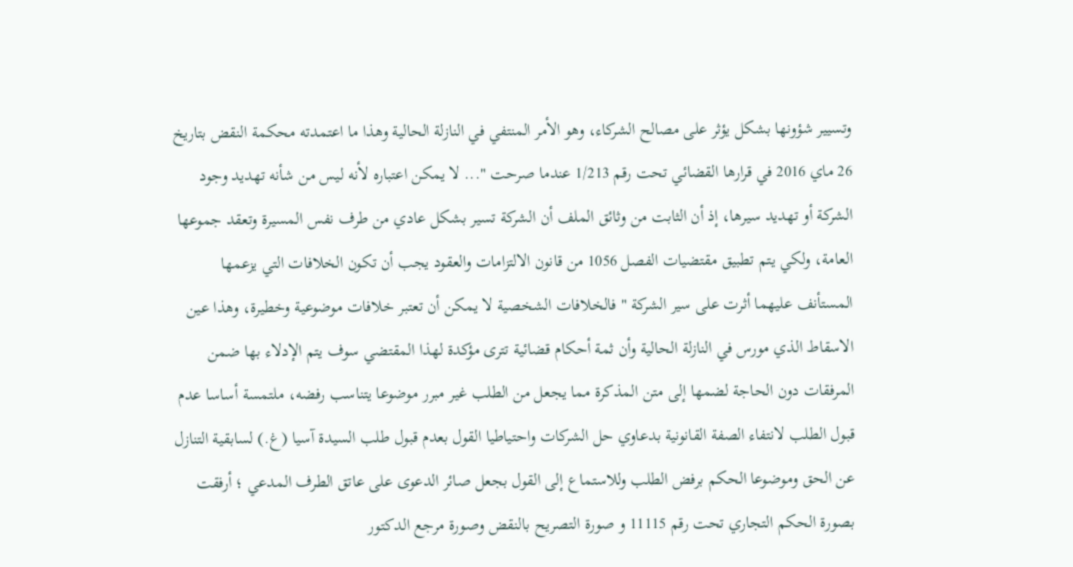وتسيير شؤونها بشكل يؤثر على مصالح الشركاء، وهو الأمر المنتفي في النازلة الحالية وهذا ما اعتمدته محكمة النقض بتاريخ 26 ماي 2016 في قرارها القضائي تحت رقم 1/213 عندما صرحت "... لا يمكن اعتباره لأنه ليس من شأنه تهدید وجود الشركة أو تهديد سيرها، إذ أن الثابت من وثائق الملف أن الشركة تسير بشكل عادي من طرف نفس المسيرة وتعقد جموعها العامة، ولكي يتم تطبيق مقتضيات الفصل 1056 من قانون الالتزامات والعقود يجب أن تكون الخلافات التي يزعمها المستأنف عليهما أثرت على سير الشركة " فالخلافات الشخصية لا يمكن أن تعتبر خلافات موضوعية وخطيرة، وهذا عين الاسقاط الذي مورس في النازلة الحالية وأن ثمة أحكام قضائية تترى مؤكدة لهذا المقتضي سوف يتم الإدلاء بها ضمن المرفقات دون الحاجة لضمها إلى متن المذكرة مما يجعل من الطلب غير مبرر موضوعا يتناسب رفضه، ملتمسة أساسا عدم قبول الطلب لانتفاء الصفة القانونية بدعاوي حل الشركات واحتياطيا القول بعدم قبول طلب السيدة آسيا (غ.) لسابقية التنازل عن الحق وموضوعا الحكم برفض الطلب وللاستماع إلى القول بجعل صائر الدعوى على عاتق الطرف المدعي ؛ أرفقت بصورة الحكم التجاري تحت رقم 11115 و صورة التصريح بالنقض وصورة مرجع الدكتور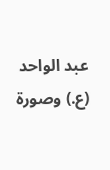عبد الواحد (ع.) وصورة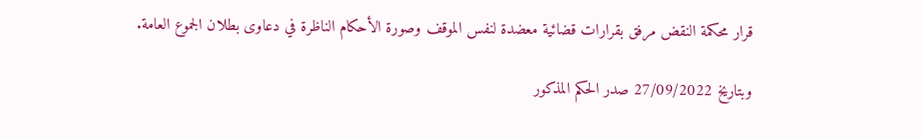قرار محكمة النقض مرفق بقرارات قضائية معضدة لنفس الموقف وصورة الأحكام الناظرة في دعاوی بطلان الجموع العامة.

وبتاريخ 27/09/2022 صدر الحكم المذكور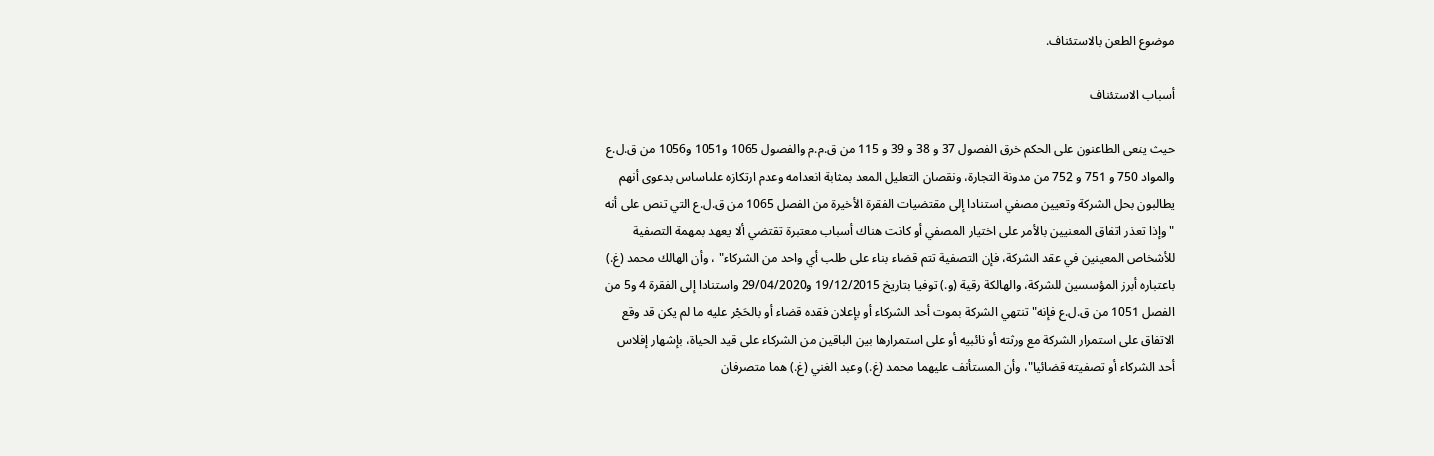موضوع الطعن بالاستئناف.

أسباب الاستئناف

حيث ينعى الطاعنون على الحكم خرق الفصول 37 و 38 و 39 و 115 من ق.م.م والفصول 1065 و1051 و1056 من ق.ل.ع والمواد 750 و 751 و 752 من مدونة التجارة، ونقصان التعليل المعد بمثابة انعدامه وعدم ارتكازه علىاساس بدعوى أنهم يطالبون بحل الشركة وتعيين مصفي استنادا إلى مقتضيات الفقرة الأخيرة من الفصل 1065 من ق.ل.ع التي تنص على أنه " وإذا تعذر اتفاق المعنيين بالأمر على اختيار المصفي أو كانت هناك أسباب معتبرة تقتضي ألا يعهد بمهمة التصفية للأشخاص المعينين في عقد الشركة، فإن التصفية تتم قضاء بناء على طلب أي واحد من الشركاء" ، وأن الهالك محمد (غ.) باعتباره أبرز المؤسسين للشركة، والهالكة رقية (و.) توفيا بتاريخ 19/12/2015 و29/04/2020 واستنادا إلى الفقرة 4 و5 من الفصل 1051 من ق.ل.ع فإنه" تنتهي الشركة بموت أحد الشركاء أو بإعلان فقده قضاء أو بالحَجْر عليه ما لم يكن قد وقع الاتفاق على استمرار الشركة مع ورثته أو نائبيه أو على استمرارها بين الباقين من الشركاء على قيد الحياة، بإشهار إفلاس أحد الشركاء أو تصفيته قضائيا"، وأن المستأنف عليهما محمد (غ.) وعبد الغني (غ.) هما متصرفان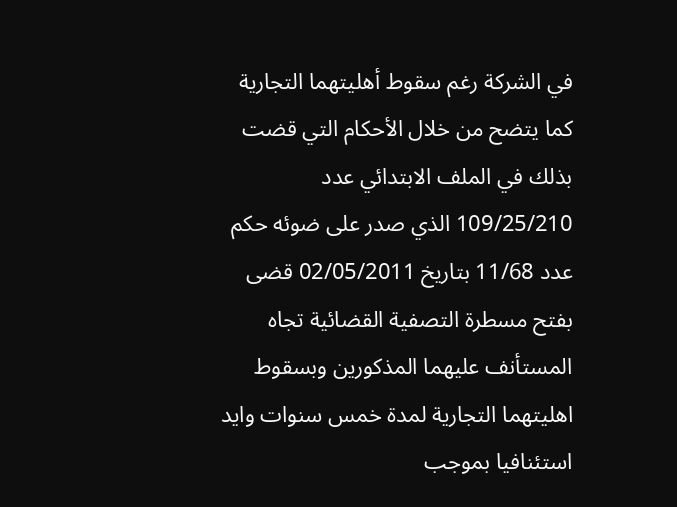في الشركة رغم سقوط أهليتهما التجارية كما يتضح من خلال الأحكام التي قضت بذلك في الملف الابتدائي عدد 109/25/210 الذي صدر على ضوئه حكم عدد 11/68 بتاريخ 02/05/2011 قضى بفتح مسطرة التصفية القضائية تجاه المستأنف عليهما المذكورين وبسقوط اهليتهما التجارية لمدة خمس سنوات وايد استئنافيا بموجب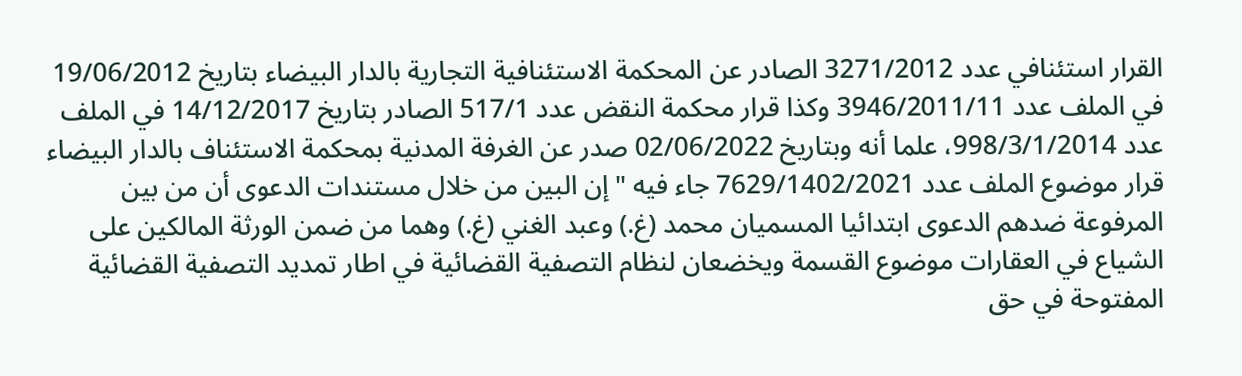القرار استئنافي عدد 3271/2012 الصادر عن المحكمة الاستئنافية التجارية بالدار البيضاء بتاريخ 19/06/2012 في الملف عدد 3946/2011/11 وكذا قرار محكمة النقض عدد 517/1 الصادر بتاريخ 14/12/2017 في الملف عدد 998/3/1/2014، علما أنه وبتاريخ 02/06/2022 صدر عن الغرفة المدنية بمحكمة الاستئناف بالدار البيضاء قرار موضوع الملف عدد 7629/1402/2021 جاء فيه " إن البين من خلال مستندات الدعوى أن من بين المرفوعة ضدهم الدعوى ابتدائيا المسميان محمد (غ.) وعبد الغني (غ.) وهما من ضمن الورثة المالكين على الشياع في العقارات موضوع القسمة ويخضعان لنظام التصفية القضائية في اطار تمديد التصفية القضائية المفتوحة في حق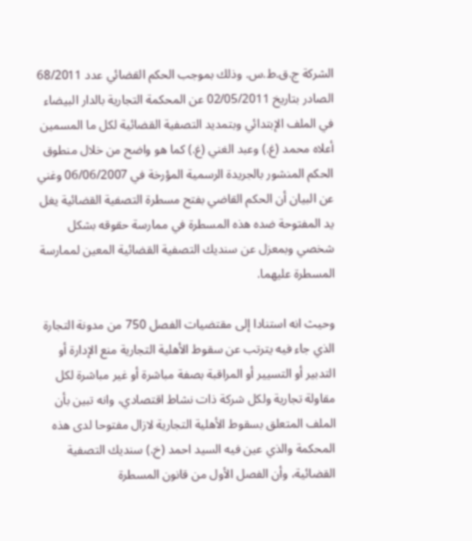الشركة ج.ق.ط.س. وذلك بموجب الحكم القضائي عدد 68/2011 الصادر بتاريخ 02/05/2011 عن المحكمة التجارية بالدار البيضاء في الملف الإبتدائي وبتمديد التصفية القضائية لكل ما المسمين أعلاه محمد (غ.) وعبد الغني (غ.) كما هو واضح من خلال منطوق الحكم المنشور بالجريدة الرسمية المؤرخة في 06/06/2007 وغني عن البيان أن الحكم القاضي بفتح مسطرة التصفية القضائية يغل يد المفتوحة ضده هذه المسطرة في ممارسة حقوقه بشكل شخصي وبمعزل عن سنديك التصفية القضائية المعين لممارسة المسطرة عليهما.

وحيث انه استنادا إلى مقتضيات الفصل 750 من مدونة التجارة الذي جاء فيه يترتب عن سقوط الأهلية التجارية منع الإدارة أو التدبير أو التسيير أو المراقبة بصفة مباشرة أو غير مباشرة لكل مقاولة تجارية ولكل شركة ذات نشاط اقتصادي، وانه تبين بأن الملف المتعلق بسقوط الأهلية التجارية لازال مفتوحا لدى هذه المحكمة والذي عين فيه السيد احمد (خ.) سنديك التصفية القضائية، وأن الفصل الأول من قانون المسطرة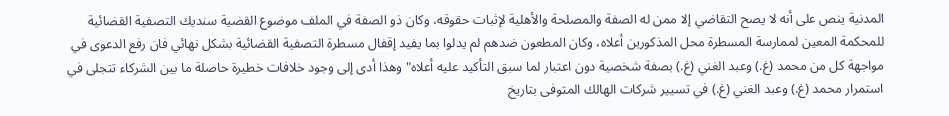المدنية ينص على أنه لا يصح التقاضي إلا ممن له الصفة والمصلحة والأهلية لإثبات حقوقه، وكان ذو الصفة في الملف موضوع القضية سنديك التصفية القضائية للمحكمة المعين لممارسة المسطرة محل المذكورين أعلاه، وكان المطعون ضدهم لم يدلوا بما يفيد إقفال مسطرة التصفية القضائية بشكل نهائي فان رفع الدعوى في مواجهة كل من محمد (غ.) وعبد الغني (غ.) بصفة شخصية دون اعتبار لما سبق التأكيد عليه أعلاه" وهذا أدى إلى وجود خلافات خطيرة حاصلة ما بين الشركاء تتجلى في استمرار محمد (غ.) وعبد الغني (غ.) في تسيير شركات الهالك المتوفى بتاريخ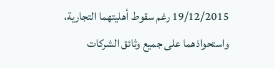19/12/2015 رغم سقوط أهليتهما التجارية، واستحواذهما على جميع وثائق الشركات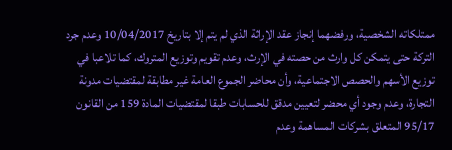ممتلكاته الشخصية، ورفضهما إنجاز عقد الإراثة الذي لم يتم إلا بتاريخ 10/04/2017 وعدم جرد التركة حتى يتمكن كل وارث من حصته في الإرث، وعدم تقويم وتوزيع المتروك، كما تلاعبا في توزيع الأسهم والحصص الاجتماعية، وأن محاضر الجموع العامة غير مطابقة لمقتضيات مدونة التجارة، وعدم وجود أي محضر لتعيين مدقق للحسابات طبقا لمقتضيات المادة 159 من القانون 95/17 المتعلق بشركات المساهمة وعدم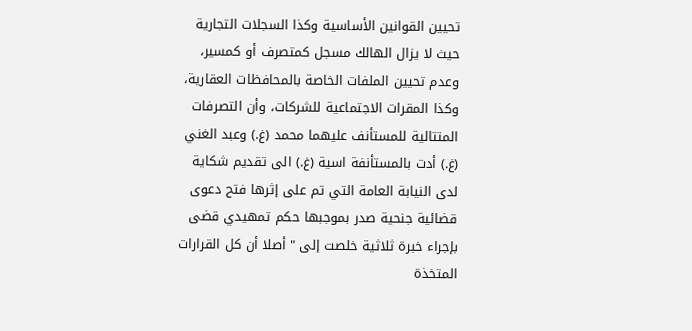تحيين القوانين الأساسية وكذا السجلات التجارية حيث لا يزال الهالك مسجل كمتصرف أو كمسير، وعدم تحيين الملفات الخاصة بالمحافظات العقارية، وكذا المقرات الاجتماعية للشركات، وأن التصرفات المتتالية للمستأنف عليهما محمد (غ.) وعبد الغني (غ.) أدت بالمستأنفة اسية (غ.) الى تقديم شكاية لدى النيابة العامة التي تم على إثرها فتح دعوى قضائية جنحية صدر بموجبها حكم تمهيدي قضى بإجراء خبرة ثلاثية خلصت إلى " أصلا أن كل القرارات المتخذة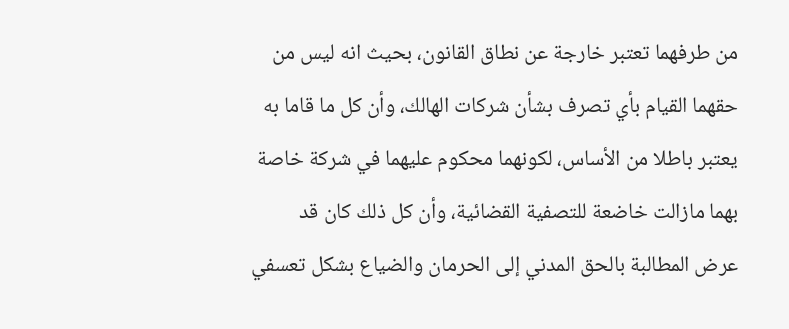من طرفهما تعتبر خارجة عن نطاق القانون، بحيث انه ليس من حقهما القيام بأي تصرف بشأن شركات الهالك، وأن كل ما قاما به يعتبر باطلا من الأساس، لكونهما محكوم عليهما في شركة خاصة بهما مازالت خاضعة للتصفية القضائية، وأن كل ذلك كان قد عرض المطالبة بالحق المدني إلى الحرمان والضياع بشكل تعسفي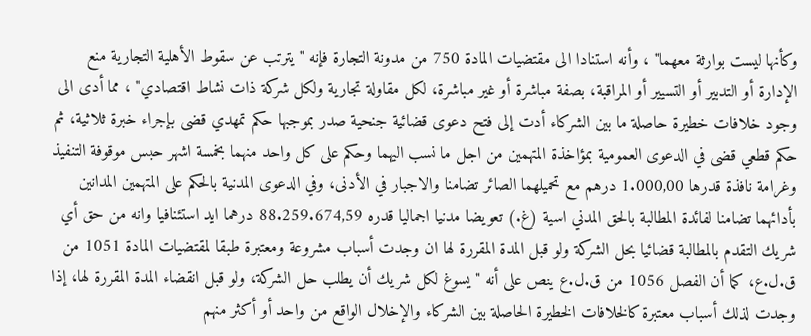وكأنها ليست بوارثة معهما" ، وأنه استنادا الى مقتضيات المادة 750 من مدونة التجارة فإنه " يترتب عن سقوط الأهلية التجارية منع الإدارة أو التدبير أو التسيير أو المراقبة، بصفة مباشرة أو غير مباشرة، لكل مقاولة تجارية ولكل شركة ذات نشاط اقتصادي" ، مما أدى الى وجود خلافات خطيرة حاصلة ما بين الشركاء أدت إلى فتح دعوى قضائية جنحية صدر بموجبها حكم تمهدي قضى بإجراء خبرة ثلاثية، ثم حكم قطعي قضى في الدعوى العمومية بمؤاخذة المتهمين من اجل ما نسب اليهما وحكم على كل واحد منهما بخمسة اشهر حبس موقوفة التنفيذ وغرامة نافذة قدرها 1.000,00 درهم مع تحميلهما الصائر تضامنا والاجبار في الأدنى، وفي الدعوى المدنية بالحكم على المتهمين المدانين بأدائهما تضامنا لفائدة المطالبة بالحق المدني اسية (غ.) تعويضا مدنيا اجماليا قدره 88.259.674,59 درهما ايد استئنافيا وانه من حق أي شريك التقدم بالمطالبة قضائيا بحل الشركة ولو قبل المدة المقررة لها ان وجدت أسباب مشروعة ومعتبرة طبقا لمقتضيات المادة 1051 من ق.ل.ع، كما أن الفصل 1056 من ق.ل.ع ينص على أنه " يسوغ لكل شريك أن يطلب حل الشركة، ولو قبل انقضاء المدة المقررة لها، إذا وجدت لذلك أسباب معتبرة كالخلافات الخطيرة الحاصلة بين الشركاء والإخلال الواقع من واحد أو أكثر منهم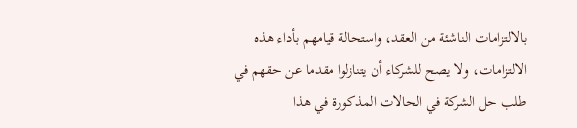بالالتزامات الناشئة من العقد، واستحالة قيامهم بأداء هذه الالتزامات، ولا يصح للشركاء أن يتنازلوا مقدما عن حقهم في طلب حل الشركة في الحالات المذكورة في هذا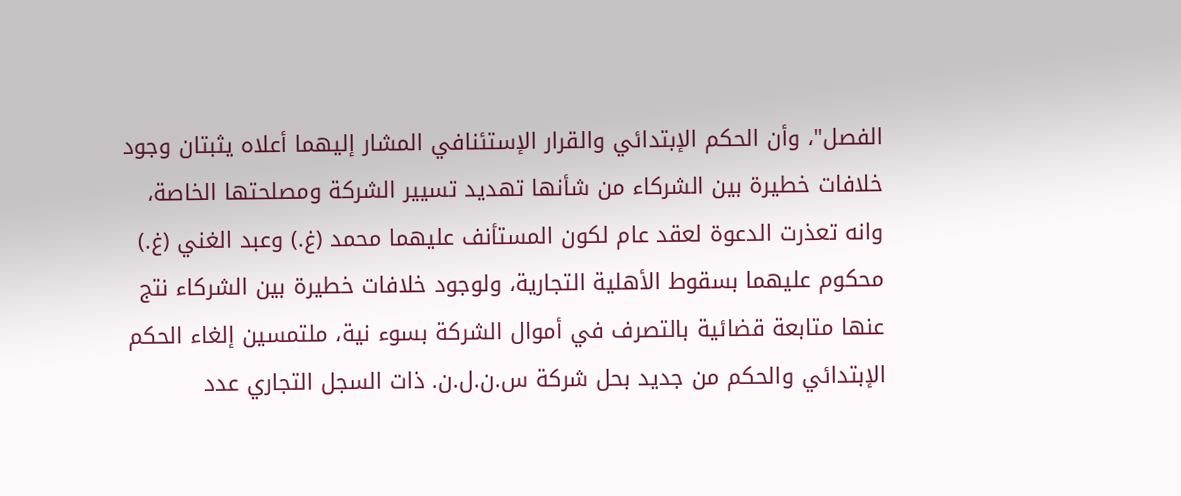الفصل"، وأن الحكم الإبتدائي والقرار الإستئنافي المشار إليهما أعلاه يثبتان وجود خلافات خطيرة بين الشركاء من شأنها تهديد تسيير الشركة ومصلحتها الخاصة، وانه تعذرت الدعوة لعقد عام لكون المستأنف عليهما محمد (غ.) وعبد الغني (غ.) محكوم عليهما بسقوط الأهلية التجارية، ولوجود خلافات خطيرة بين الشركاء نتج عنها متابعة قضائية بالتصرف في أموال الشركة بسوء نية، ملتمسين إلغاء الحكم الإبتدائي والحكم من جديد بحل شركة س.ن.ل.ن. ذات السجل التجاري عدد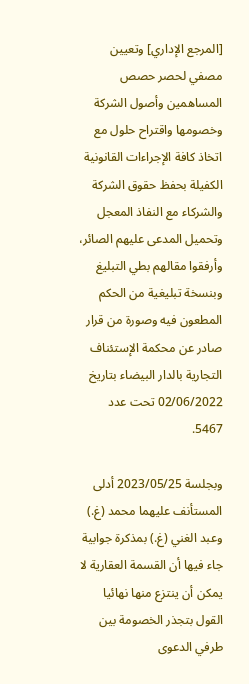[المرجع الإداري] وتعيين مصفي لحصر حصص المساهمين وأصول الشركة وخصومها واقتراح حلول مع اتخاذ كافة الإجراءات القانونية الكفيلة بحفظ حقوق الشركة والشركاء مع النفاذ المعجل وتحميل المدعى عليهم الصائر، وأرفقوا مقالهم بطي التبليغ وبنسخة تبليغية من الحكم المطعون فيه وصورة من قرار صادر عن محكمة الإستئناف التجارية بالدار البيضاء بتاريخ 02/06/2022 تحت عدد 5467.

وبجلسة 2023/05/25 أدلى المستأنف عليهما محمد (غ.) وعبد الغني (غ.) بمذكرة جوابية جاء فيها أن القسمة العقارية لا يمكن أن ينتزع منها نهائيا القول بتجذر الخصومة بين طرفي الدعوى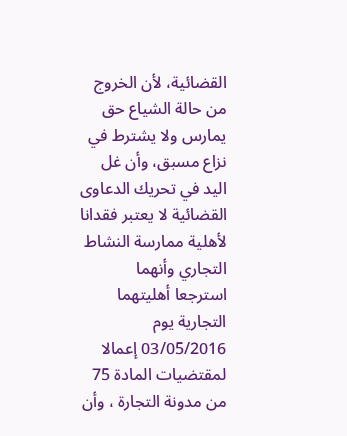القضائية، لأن الخروج من حالة الشياع حق يمارس ولا يشترط في نزاع مسبق، وأن غل اليد في تحريك الدعاوى القضائية لا يعتبر فقدانا لأهلية ممارسة النشاط التجاري وأنهما استرجعا أهليتهما التجارية يوم 03/05/2016 إعمالا لمقتضيات المادة 75 من مدونة التجارة ، وأن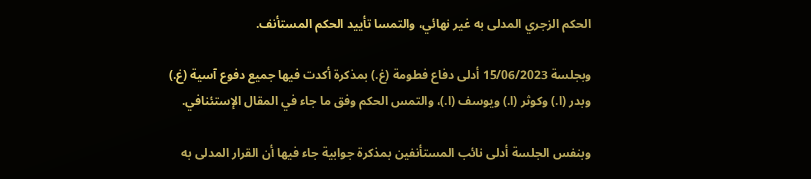الحكم الزجري المدلى به غير نهائي، والتمسا تأييد الحكم المستأنف.

وبجلسة 15/06/2023 أدلى دفاع فطومة (غ.) بمذكرة أكدت فيها جميع دفوع آسية (غ.) وبدر (ا.) وكوثر (ا.) ويوسف (ا.)، والتمس الحكم وفق ما جاء في المقال الإستئنافي.

وبنفس الجلسة أدلى نائب المستأنفين بمذكرة جوابية جاء فيها أن القرار المدلى به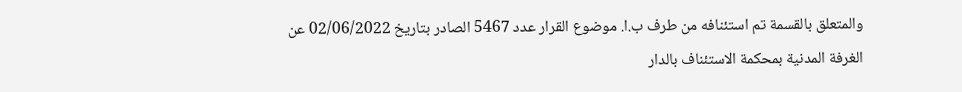والمتعلق بالقسمة تم استئنافه من طرف ب.ا. موضوع القرار عدد 5467 الصادر بتاريخ 02/06/2022 عن الغرفة المدنية بمحكمة الاستئناف بالدار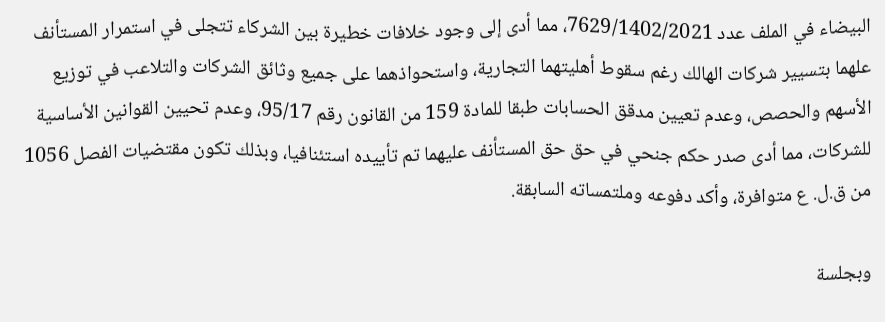البيضاء في الملف عدد 7629/1402/2021، مما أدى إلى وجود خلافات خطيرة بين الشركاء تتجلى في استمرار المستأنف علهما بتسيير شركات الهالك رغم سقوط أهليتهما التجارية، واستحواذهما على جميع وثائق الشركات والتلاعب في توزيع الأسهم والحصص، وعدم تعيين مدقق الحسابات طبقا للمادة 159 من القانون رقم 95/17، وعدم تحيين القوانين الأساسية للشركات، مما أدى صدر حكم جنحي في حق حق المستأنف عليهما تم تأييده استئنافيا، وبذلك تكون مقتضيات الفصل 1056 من ق.ل. ع متوافرة، وأكد دفوعه وملتمساته السابقة.

وبجلسة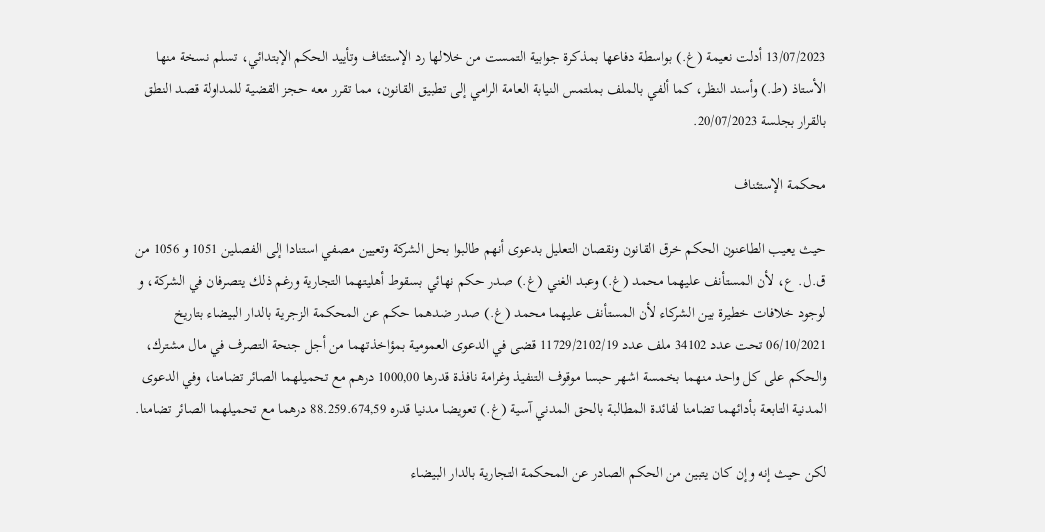13/07/2023 أدلت نعيمة (غ.) بواسطة دفاعها بمذكرة جوابية التمست من خلالها رد الإستئناف وتأييد الحكم الإبتدائي، تسلم نسخة منها الأستاذ (ط.) وأسند النظر، كما ألفي بالملف بملتمس النيابة العامة الرامي إلى تطبيق القانون، مما تقرر معه حجز القضية للمداولة قصد النطق بالقرار بجلسة 20/07/2023.

محكمة الإستئناف

حيث يعيب الطاعنون الحكم خرق القانون ونقصان التعليل بدعوى أنهم طالبوا بحل الشركة وتعيين مصفي استنادا إلى الفصلين 1051 و 1056 من ق.ل. ع، لأن المستأنف عليهما محمد (غ.) وعبد الغني (غ.) صدر حكم نهائي بسقوط أهليتهما التجارية ورغم ذلك يتصرفان في الشركة، و لوجود خلافات خطيرة بين الشركاء لأن المستأنف عليهما محمد (غ.) صدر ضدهما حكم عن المحكمة الزجرية بالدار البيضاء بتاريخ 06/10/2021 تحت عدد 34102 ملف عدد 11729/2102/19 قضى في الدعوى العمومية بمؤاخذتهما من أجل جنحة التصرف في مال مشترك، والحكم على كل واحد منهما بخمسة اشهر حبسا موقوف التنفيذ وغرامة نافذة قدرها 1000,00 درهم مع تحميلهما الصائر تضامنا، وفي الدعوى المدنية التابعة بأدائهما تضامنا لفائدة المطالبة بالحق المدني آسية (غ.) تعويضا مدنيا قدره 88.259.674,59 درهما مع تحميلهما الصائر تضامنا.

لكن حيث إنه وإن كان يتبين من الحكم الصادر عن المحكمة التجارية بالدار البيضاء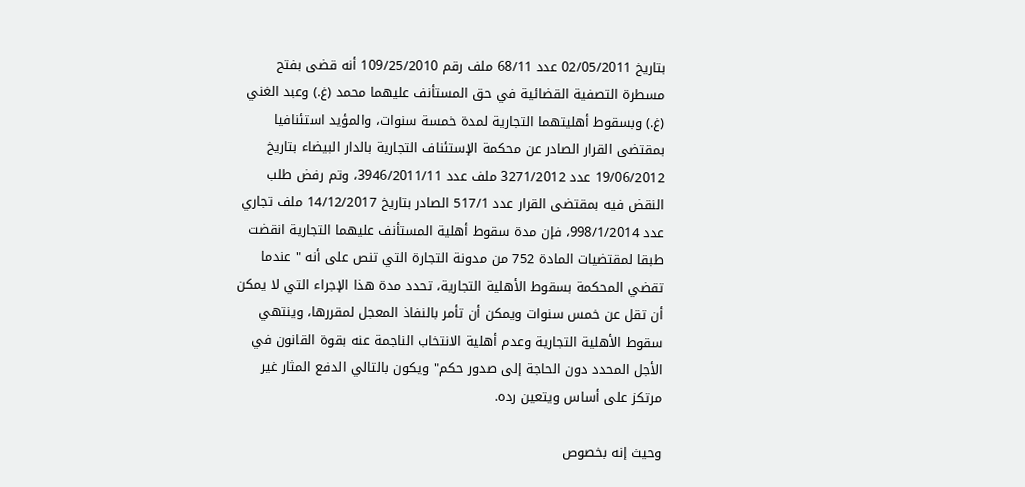بتاريخ 02/05/2011 عدد 68/11 ملف رقم 109/25/2010 أنه قضى بفتح مسطرة التصفية القضائية في حق المستأنف عليهما محمد (غ.) وعبد الغني (غ.) وبسقوط أهليتهما التجارية لمدة خمسة سنوات، والمؤيد استئنافيا بمقتضى القرار الصادر عن محكمة الإستئناف التجارية بالدار البيضاء بتاريخ 19/06/2012 عدد 3271/2012 ملف عدد 3946/2011/11، وتم رفض طلب النقض فيه بمقتضى القرار عدد 517/1 الصادر بتاريخ 14/12/2017 ملف تجاري عدد 998/1/2014، فإن مدة سقوط أهلية المستأنف عليهما التجارية انقضت طبقا لمقتضيات المادة 752 من مدونة التجارة التي تنص على أنه " عندما تقضي المحكمة بسقوط الأهلية التجارية، تحدد مدة هذا الإجراء التي لا يمكن أن تقل عن خمس سنوات ويمكن أن تأمر بالنفاذ المعجل لمقررها، وينتهي سقوط الأهلية التجارية وعدم أهلية الانتخاب الناجمة عنه بقوة القانون في الأجل المحدد دون الحاجة إلى صدور حكم" ويكون بالتالي الدفع المثار غير مرتكز على أساس ويتعين رده.

وحيث إنه بخصوص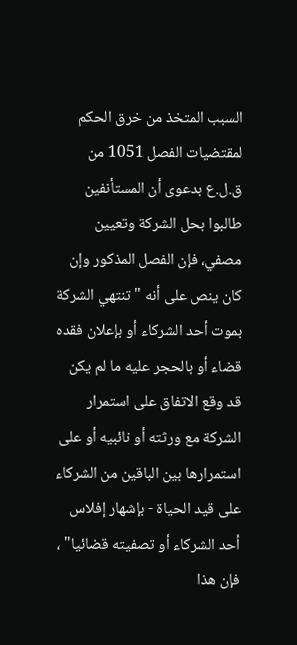السبب المتخذ من خرق الحكم لمقتضيات الفصل 1051 من ق.ل.ع بدعوى أن المستأنفين طالبوا بحل الشركة وتعيين مصفي، فإن الفصل المذكور وإن كان ينص على أنه " تنتهي الشركة بموت أحد الشركاء أو بإعلان فقده قضاء أو بالحجر عليه ما لم يكن قد وقع الاتفاق على استمرار الشركة مع ورثته أو نائبيه أو على استمرارها بين الباقين من الشركاء على قيد الحياة - بإشهار إفلاس أحد الشركاء أو تصفيته قضائيا" ، فإن هذا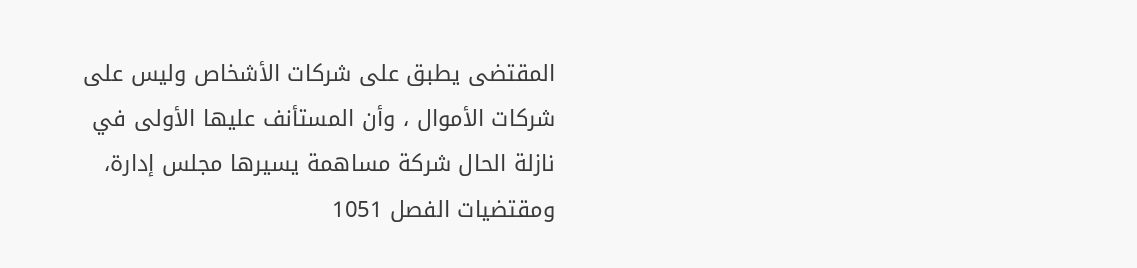المقتضى يطبق على شركات الأشخاص وليس على شركات الأموال ، وأن المستأنف عليها الأولى في نازلة الحال شركة مساهمة يسيرها مجلس إدارة، ومقتضيات الفصل 1051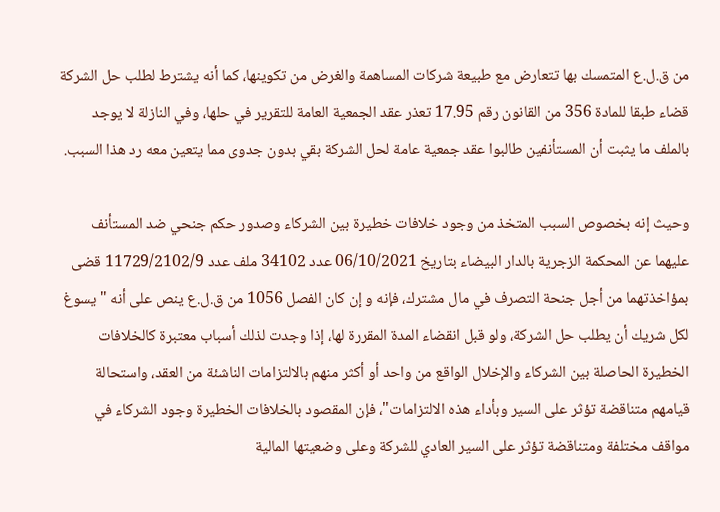من ق.ل.ع المتمسك بها تتعارض مع طبيعة شركات المساهمة والغرض من تكوينها، كما أنه يشترط لطلب حل الشركة قضاء طبقا للمادة 356 من القانون رقم 17.95 تعذر عقد الجمعية العامة للتقرير في حلها، وفي النازلة لا يوجد بالملف ما يثبت أن المستأنفين طالبوا عقد جمعية عامة لحل الشركة بقي بدون جدوى مما يتعين معه رد هذا السبب.

وحيث إنه بخصوص السبب المتخذ من وجود خلافات خطيرة بين الشركاء وصدور حكم جنحي ضد المستأنف عليهما عن المحكمة الزجرية بالدار البيضاء بتاريخ 06/10/2021 عدد 34102 ملف عدد 11729/2102/9 قضى بمؤاخذتهما من أجل جنحة التصرف في مال مشترك، فإنه و إن كان الفصل 1056 من ق.ل.ع ينص على أنه " يسوغ لكل شريك أن يطلب حل الشركة، ولو قبل انقضاء المدة المقررة لها، إذا وجدت لذلك أسباب معتبرة كالخلافات الخطيرة الحاصلة بين الشركاء والإخلال الواقع من واحد أو أكثر منهم بالالتزامات الناشئة من العقد، واستحالة قيامهم متناقضة تؤثر على السير وبأداء هذه الالتزامات"، فإن المقصود بالخلافات الخطيرة وجود الشركاء في مواقف مختلفة ومتناقضة تؤثر على السير العادي للشركة وعلى وضعيتها المالية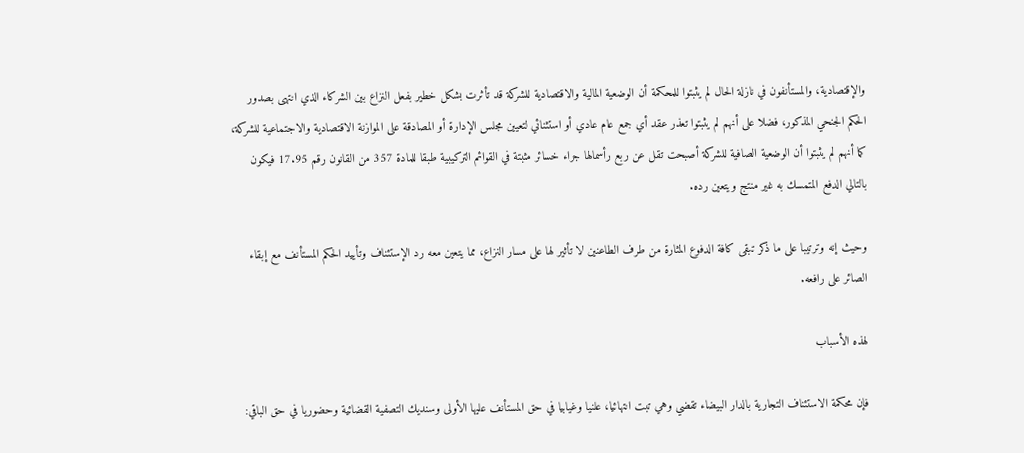والإقتصادية، والمستأنفون في نازلة الحال لم يثبتوا للمحكمة أن الوضعية المالية والاقتصادية للشركة قد تأثرت بشكل خطير بفعل النزاع بين الشركاء الذي انتهى بصدور الحكم الجنحي المذكور، فضلا على أنهم لم يثبتوا تعذر عقد أي جمع عام عادي أو استثنائي لتعيين مجلس الإدارة أو المصادقة على الموازنة الاقتصادية والاجتماعية للشركة، كما أنهم لم يثبتوا أن الوضعية الصافية للشركة أصبحت تقل عن ربع رأسمالها جراء خسائر مثبتة في القوائم التركيبية طبقا للمادة 357 من القانون رقم 17.95 فيكون بالتالي الدفع المتمسك به غير منتج ويتعين رده.

وحيث إنه وترتيبا على ما ذكر تبقى كافة الدفوع المثارة من طرف الطاعنين لا تأثير لها على مسار النزاع، مما يتعين معه رد الإستئناف وتأييد الحكم المستأنف مع إبقاء الصائر على رافعه.

لهذه الأسباب

فإن محكمة الاستئناف التجارية بالدار البيضاء تقضي وهي تبت انتهائيا، علنيا وغيابيا في حق المستأنف عليها الأولى وسنديك التصفية القضائية وحضوريا في حق الباقي: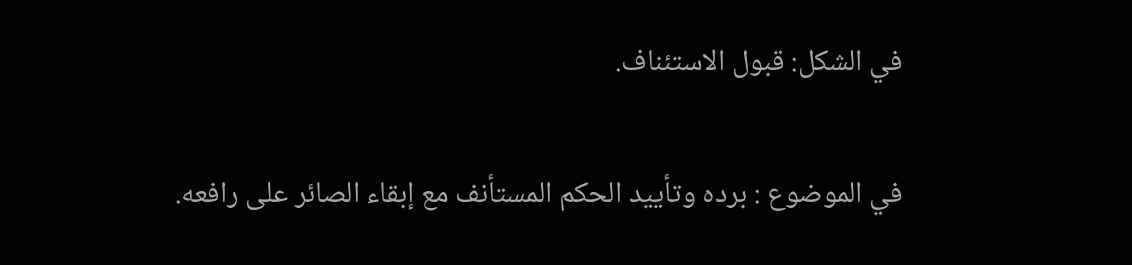في الشكل: قبول الاستئناف.

في الموضوع : برده وتأييد الحكم المستأنف مع إبقاء الصائر على رافعه.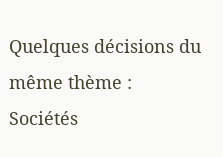Quelques décisions du même thème : Sociétés